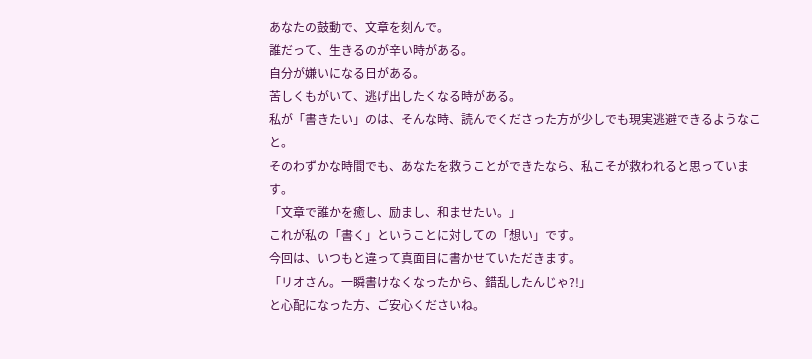あなたの鼓動で、文章を刻んで。
誰だって、生きるのが辛い時がある。
自分が嫌いになる日がある。
苦しくもがいて、逃げ出したくなる時がある。
私が「書きたい」のは、そんな時、読んでくださった方が少しでも現実逃避できるようなこと。
そのわずかな時間でも、あなたを救うことができたなら、私こそが救われると思っています。
「文章で誰かを癒し、励まし、和ませたい。」
これが私の「書く」ということに対しての「想い」です。
今回は、いつもと違って真面目に書かせていただきます。
「リオさん。一瞬書けなくなったから、錯乱したんじゃ?!」
と心配になった方、ご安心くださいね。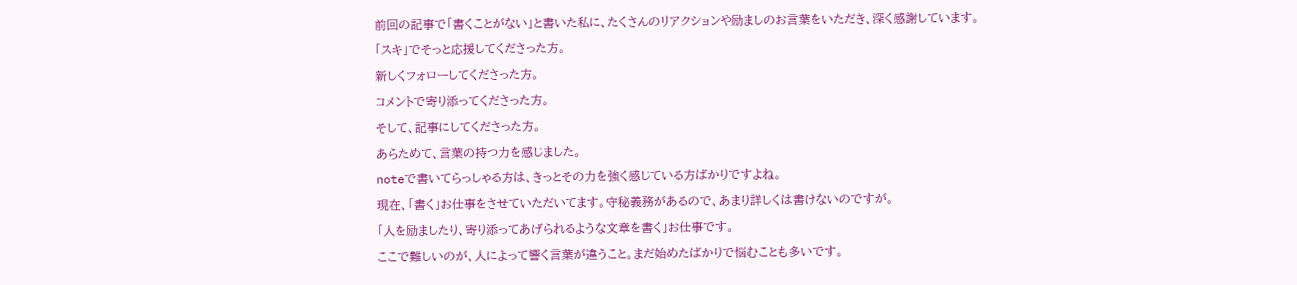前回の記事で「書くことがない」と書いた私に、たくさんのリアクションや励ましのお言葉をいただき、深く感謝しています。
「スキ」でそっと応援してくださった方。
新しくフォローしてくださった方。
コメントで寄り添ってくださった方。
そして、記事にしてくださった方。
あらためて、言葉の持つ力を感じました。
noteで書いてらっしゃる方は、きっとその力を強く感じている方ばかりですよね。
現在、「書く」お仕事をさせていただいてます。守秘義務があるので、あまり詳しくは書けないのですが。
「人を励ましたり、寄り添ってあげられるような文章を書く」お仕事です。
ここで難しいのが、人によって響く言葉が違うこと。まだ始めたばかりで悩むことも多いです。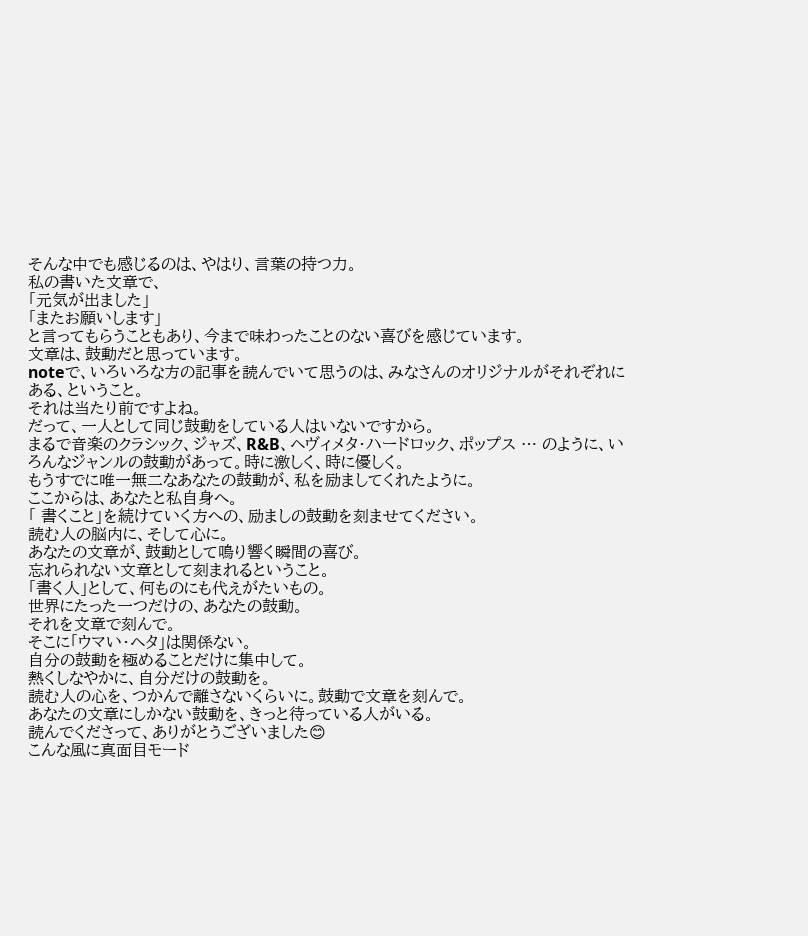そんな中でも感じるのは、やはり、言葉の持つ力。
私の書いた文章で、
「元気が出ました」
「またお願いします」
と言ってもらうこともあり、今まで味わったことのない喜びを感じています。
文章は、鼓動だと思っています。
noteで、いろいろな方の記事を読んでいて思うのは、みなさんのオリジナルがそれぞれにある、ということ。
それは当たり前ですよね。
だって、一人として同じ鼓動をしている人はいないですから。
まるで音楽のクラシック、ジャズ、R&B、ヘヴィメタ・ハードロック、ポップス … のように、いろんなジャンルの鼓動があって。時に激しく、時に優しく。
もうすでに唯一無二なあなたの鼓動が、私を励ましてくれたように。
ここからは、あなたと私自身へ。
「 書くこと」を続けていく方への、励ましの鼓動を刻ませてください。
読む人の脳内に、そして心に。
あなたの文章が、鼓動として鳴り響く瞬間の喜び。
忘れられない文章として刻まれるということ。
「書く人」として、何ものにも代えがたいもの。
世界にたった一つだけの、あなたの鼓動。
それを文章で刻んで。
そこに「ウマい・ヘタ」は関係ない。
自分の鼓動を極めることだけに集中して。
熱くしなやかに、自分だけの鼓動を。
読む人の心を、つかんで離さないくらいに。鼓動で文章を刻んで。
あなたの文章にしかない鼓動を、きっと待っている人がいる。
読んでくださって、ありがとうございました😊
こんな風に真面目モード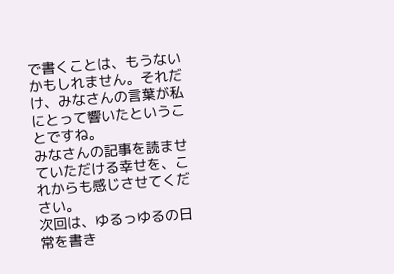で書くことは、もうないかもしれません。それだけ、みなさんの言葉が私にとって響いたということですね。
みなさんの記事を読ませていただける幸せを、これからも感じさせてください。
次回は、ゆるっゆるの日常を書き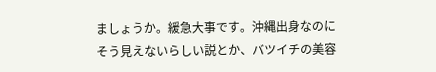ましょうか。緩急大事です。沖縄出身なのにそう見えないらしい説とか、バツイチの美容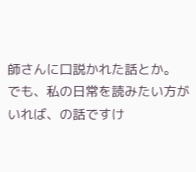師さんに口説かれた話とか。
でも、私の日常を読みたい方がいれば、の話ですけ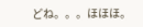どね。。。ほほほ。